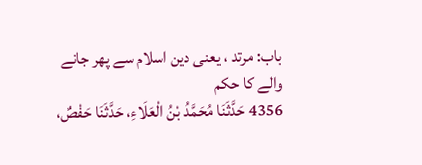باب: مرتد ، یعنی دین اسلام سے پھر جانے والے کا حکم
4356 حَدَّثَنَا مُحَمَّدُ بْنُ الْعَلَاءِ، حَدَّثَنَا حَفْصٌ،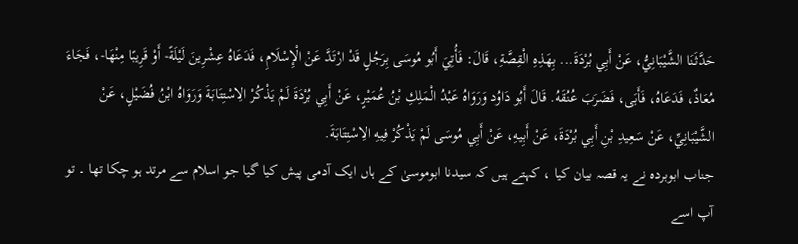حَدَّثَنَا الشَّيْبَانِيُّ، عَنْ أَبِي بُرْدَةَ... بِهَذِهِ الْقِصَّةِ، قَالَ: فَأُتِيَ أَبُو مُوسَى بِرَجُلٍ قَدْ ارْتَدَّ عَنْ الْإِسْلَامِ، فَدَعَاهُ عِشْرِينَ لَيْلَةً- أَوْ قَرِيبًا مِنْهَا-، فَجَاءَ مُعَاذٌ، فَدَعَاهُ، فَأَبَى، فَضَرَبَ عُنُقَهُ. قَالَ أَبُو دَاوُد وَرَوَاهُ عَبْدُ الْمَلِكِ بْنُ عُمَيْرٍ، عَنْ أَبِي بُرْدَةَ لَمْ يَذْكُرْ الِاسْتِتَابَةَ وَرَوَاهُ ابْنُ فُضَيْلٍ، عَنْ الشَّيْبَانِيِّ، عَنْ سَعِيدِ بْنِ أَبِي بُرْدَةَ، عَنْ أَبِيهِ، عَنْ أَبِي مُوسَى لَمْ يَذْكُرْ فِيهِ الِاسْتِتَابَةَ.
جناب ابوبردہ نے یہ قصہ بیان کیا ، کہتے ہیں کہ سیدنا ابوموسیٰ کے ہاں ایک آدمی پیش کیا گیا جو اسلام سے مرتد ہو چکا تھا ۔ تو آپ اسے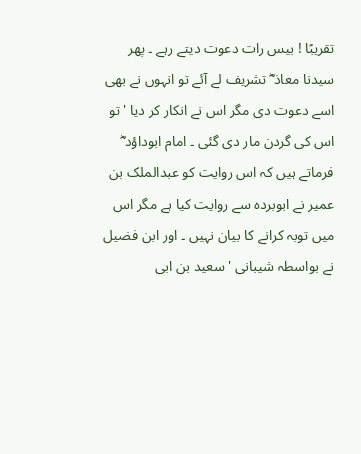تقریبًا ! بیس رات دعوت دیتے رہے ۔ پھر سیدنا معاذ ؓ تشریف لے آئے تو انہوں نے بھی اسے دعوت دی مگر اس نے انکار کر دیا ' تو اس کی گردن مار دی گئی ۔ امام ابوداؤد ؓ فرماتے ہیں کہ اس روایت کو عبدالملک بن عمیر نے ابوبردہ سے روایت کیا ہے مگر اس میں توبہ کرانے کا بیان نہیں ۔ اور ابن فضیل نے بواسطہ شیبانی ' سعید بن ابی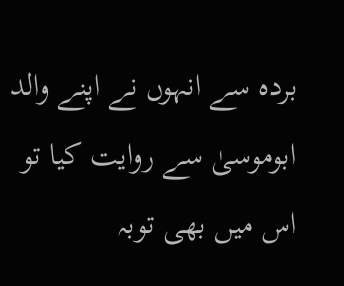بردہ سے انہوں نے اپنے والد ابوموسیٰ سے روایت کیا تو اس میں بھی توبہ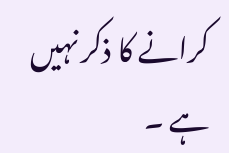کرانے کا ذکر نہیں ہے ۔